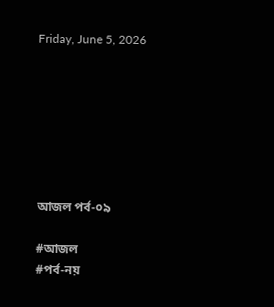Friday, June 5, 2026







আজল পর্ব-০৯

#আজল
#পর্ব-নয়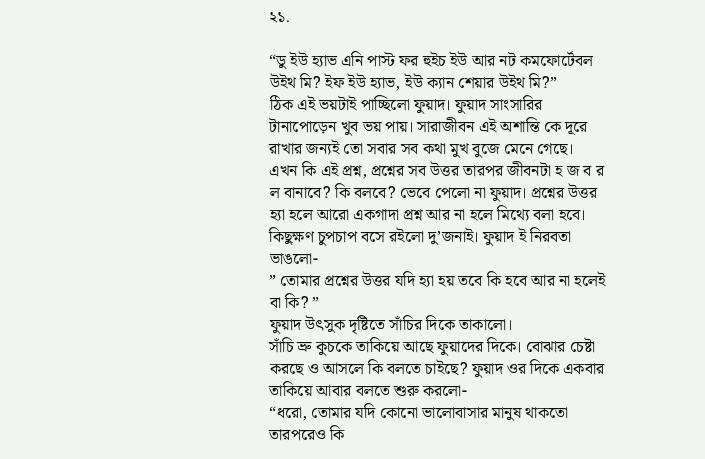২১.

“ডু ইউ হ্যাভ এনি পাস্ট ফর হুইচ ইউ আর নট কমফোর্টেবল উইথ মি? ইফ ইউ হ্যাভ, ইউ ক্যান শেয়ার উইথ মি?”
ঠিক এই ভয়টাই পাচ্ছিলো ফুয়াদ। ফুয়াদ সাংসারির টানাপোড়েন খুব ভয় পায়। সারাজীবন এই অশান্তি কে দূরে রাখার জন্যই তো সবার সব কথা মুখ বুজে মেনে গেছে। এখন কি এই প্রশ্ন, প্রশ্নের সব উত্তর তারপর জীবনটা হ জ ব র ল বানাবে? কি বলবে? ভেবে পেলো না ফুয়াদ। প্রশ্নের উত্তর হ্যা হলে আরো একগাদা প্রশ্ন আর না হলে মিথ্যে বলা হবে। কিছুক্ষণ চুপচাপ বসে রইলো দু’জনাই। ফুয়াদ ই নিরবতা ভাঙলো-
” তোমার প্রশ্নের উত্তর যদি হ্যা হয় তবে কি হবে আর না হলেই বা কি? ”
ফুয়াদ উৎসুক দৃষ্টিতে সাঁচির দিকে তাকালো।
সাঁচি ভ্রু কুচকে তাকিয়ে আছে ফুয়াদের দিকে। বোঝার চেষ্টা করছে ও আসলে কি বলতে চাইছে? ফুয়াদ ওর দিকে একবার তাকিয়ে আবার বলতে শুরু করলো-
“ধরো, তোমার যদি কোনো ভালোবাসার মানুষ থাকতো তারপরেও কি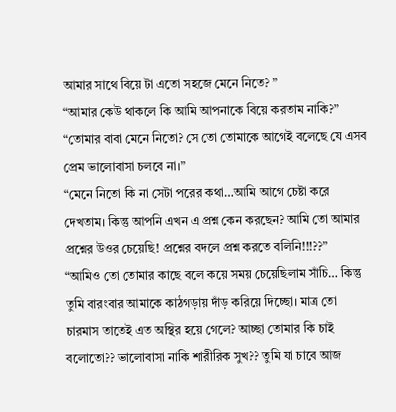আমার সাথে বিয়ে টা এতো সহজে মেনে নিতে? ”
“আমার কেউ থাকলে কি আমি আপনাকে বিয়ে করতাম নাকি?”
“তোমার বাবা মেনে নিতো? সে তো তোমাকে আগেই বলেছে যে এসব প্রেম ভালোবাসা চলবে না।”
“মেনে নিতো কি না সেটা পরের কথা…আমি আগে চেষ্টা করে দেখতাম। কিন্তু আপনি এখন এ প্রশ্ন কেন করছেন? আমি তো আমার প্রশ্নের উওর চেয়েছি! প্রশ্নের বদলে প্রশ্ন করতে বলিনি!!!??”
“আমিও তো তোমার কাছে বলে কয়ে সময় চেয়েছিলাম সাঁচি… কিন্তু তুমি বারংবার আমাকে কাঠগড়ায় দাঁড় করিয়ে দিচ্ছো। মাত্র তো চারমাস তাতেই এত অস্থির হয়ে গেলে? আচ্ছা তোমার কি চাই বলোতো?? ভালোবাসা নাকি শারীরিক সুখ?? তুমি যা চাবে আজ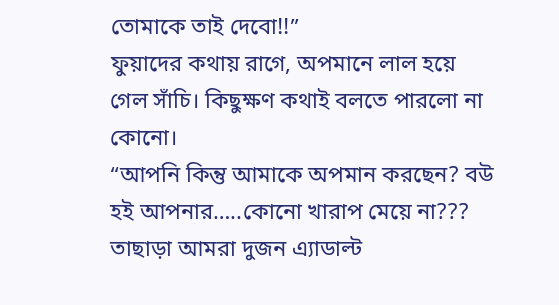তোমাকে তাই দেবো!!”
ফুয়াদের কথায় রাগে, অপমানে লাল হয়ে গেল সাঁচি। কিছুক্ষণ কথাই বলতে পারলো না কোনো।
“আপনি কিন্তু আমাকে অপমান করছেন? বউ হই আপনার…..কোনো খারাপ মেয়ে না??? তাছাড়া আমরা দুজন এ্যাডাল্ট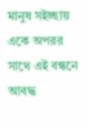মানুষ সইচ্ছায় একে অপরর সাথে এই বন্ধনে আবদ্ধ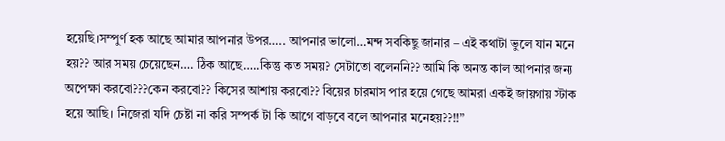হয়েছি।সম্পুর্ণ হক আছে আমার আপনার উপর….. আপনার ভালো…মন্দ সবকিছু জানার – এই কথাটা ভুলে যান মনে হয়?? আর সময় চেয়েছেন…. ঠিক আছে…..কিন্তু কত সময়? সেটাতো বলেননি?? আমি কি অনন্ত কাল আপনার জন্য অপেক্ষা করবো???কেন করবো?? কিসের আশায় করবো?? বিয়ের চারমাস পার হয়ে গেছে আমরা একই জায়গায় স্টাক হয়ে আছি। নিজেরা যদি চেষ্টা না করি সম্পর্ক টা কি আগে বাড়বে বলে আপনার মনেহয়??!!”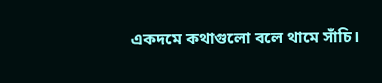একদমে কথাগুলো বলে থামে সাঁচি।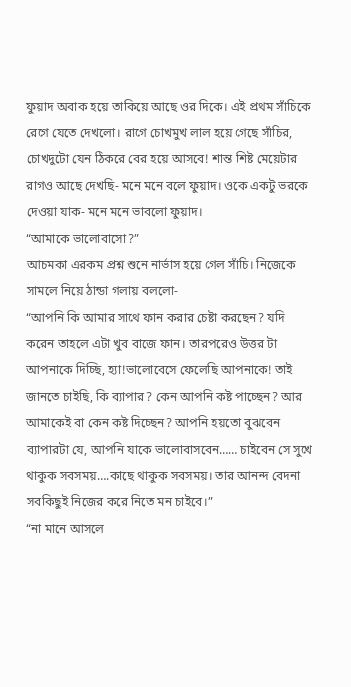ফুয়াদ অবাক হয়ে তাকিয়ে আছে ওর দিকে। এই প্রথম সাঁচিকে রেগে যেতে দেখলো। রাগে চোখমুখ লাল হয়ে গেছে সাঁচির, চোখদুটো যেন ঠিকরে বের হয়ে আসবে! শান্ত শিষ্ট মেয়েটার রাগও আছে দেখছি- মনে মনে বলে ফুয়াদ। ওকে একটু ভরকে দেওয়া যাক- মনে মনে ভাবলো ফুয়াদ।
“আমাকে ভালোবাসো?”
আচমকা এরকম প্রশ্ন শুনে নার্ভাস হয়ে গেল সাঁচি। নিজেকে সামলে নিয়ে ঠান্ডা গলায় বললো-
“আপনি কি আমার সাথে ফান করার চেষ্টা করছেন? যদি করেন তাহলে এটা খুব বাজে ফান। তারপরেও উত্তর টা আপনাকে দিচ্ছি, হ্যা!ভালোবেসে ফেলেছি আপনাকে! তাই জানতে চাইছি, কি ব্যাপার? কেন আপনি কষ্ট পাচ্ছেন? আর আমাকেই বা কেন কষ্ট দিচ্ছেন? আপনি হয়তো বুঝবেন ব্যাপারটা যে, আপনি যাকে ভালোবাসবেন…… চাইবেন সে সুখে থাকুক সবসময়….কাছে থাকুক সবসময়। তার আনন্দ বেদনা সবকিছুই নিজের করে নিতে মন চাইবে।”
“না মানে আসলে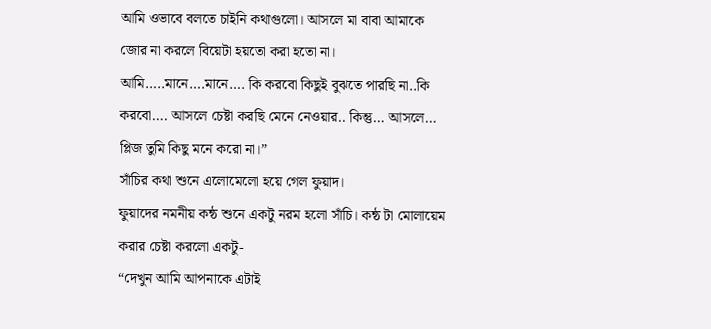আমি ওভাবে বলতে চাইনি কথাগুলো। আসলে মা বাবা আমাকে জোর না করলে বিয়েটা হয়তো করা হতো না। আমি…..মানে….মানে…. কি করবো কিছুই বুঝতে পারছি না..কি করবো…. আসলে চেষ্টা করছি মেনে নেওয়ার.. কিন্তু… আসলে… প্লিজ তুমি কিছু মনে করো না।”
সাঁচির কথা শুনে এলোমেলো হয়ে গেল ফুয়াদ।
ফুয়াদের নমনীয় কন্ঠ শুনে একটু নরম হলো সাঁচি। কন্ঠ টা মোলায়েম করার চেষ্টা করলো একটু-
“দেখুন আমি আপনাকে এটাই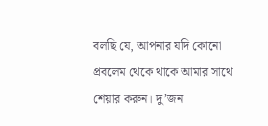বলছি যে, আপনার যদি কোনো প্রবলেম থেকে থাকে আমার সাথে শেয়ার করুন। দু’জন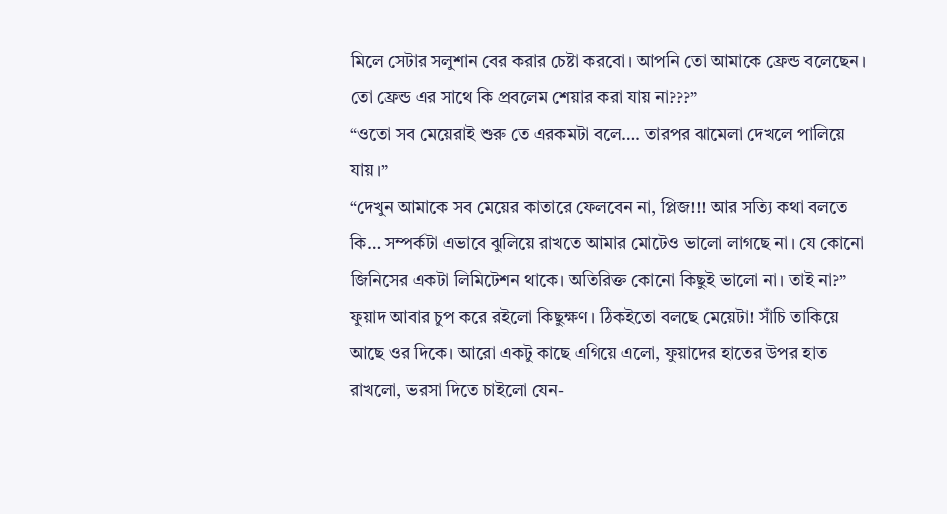মিলে সেটার সলুশান বের করার চেষ্টা করবো। আপনি তো আমাকে ফ্রেন্ড বলেছেন। তো ফ্রেন্ড এর সাথে কি প্রবলেম শেয়ার করা যায় না???”
“ওতো সব মেয়েরাই শুরু তে এরকমটা বলে…. তারপর ঝামেলা দেখলে পালিয়ে যায়।”
“দেখুন আমাকে সব মেয়ের কাতারে ফেলবেন না, প্লিজ!!! আর সত্যি কথা বলতে কি… সম্পর্কটা এভাবে ঝুলিয়ে রাখতে আমার মোটেও ভালো লাগছে না। যে কোনো জিনিসের একটা লিমিটেশন থাকে। অতিরিক্ত কোনো কিছুই ভালো না। তাই না?”
ফুয়াদ আবার চুপ করে রইলো কিছুক্ষণ। ঠিকইতো বলছে মেয়েটা! সাঁচি তাকিয়ে আছে ওর দিকে। আরো একটু কাছে এগিয়ে এলো, ফুয়াদের হাতের উপর হাত রাখলো, ভরসা দিতে চাইলো যেন-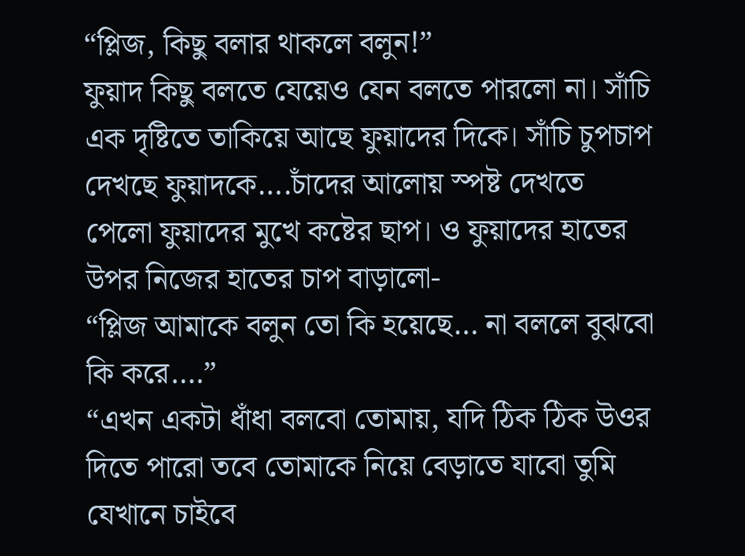“প্লিজ, কিছু বলার থাকলে বলুন!”
ফুয়াদ কিছু বলতে যেয়েও যেন বলতে পারলো না। সাঁচি এক দৃষ্টিতে তাকিয়ে আছে ফুয়াদের দিকে। সাঁচি চুপচাপ দেখছে ফুয়াদকে….চাঁদের আলোয় স্পষ্ট দেখতে পেলো ফুয়াদের মুখে কষ্টের ছাপ। ও ফুয়াদের হাতের উপর নিজের হাতের চাপ বাড়ালো-
“প্লিজ আমাকে বলুন তো কি হয়েছে… না বললে বুঝবো কি করে….”
“এখন একটা ধাঁধা বলবো তোমায়, যদি ঠিক ঠিক উওর দিতে পারো তবে তোমাকে নিয়ে বেড়াতে যাবো তুমি যেখানে চাইবে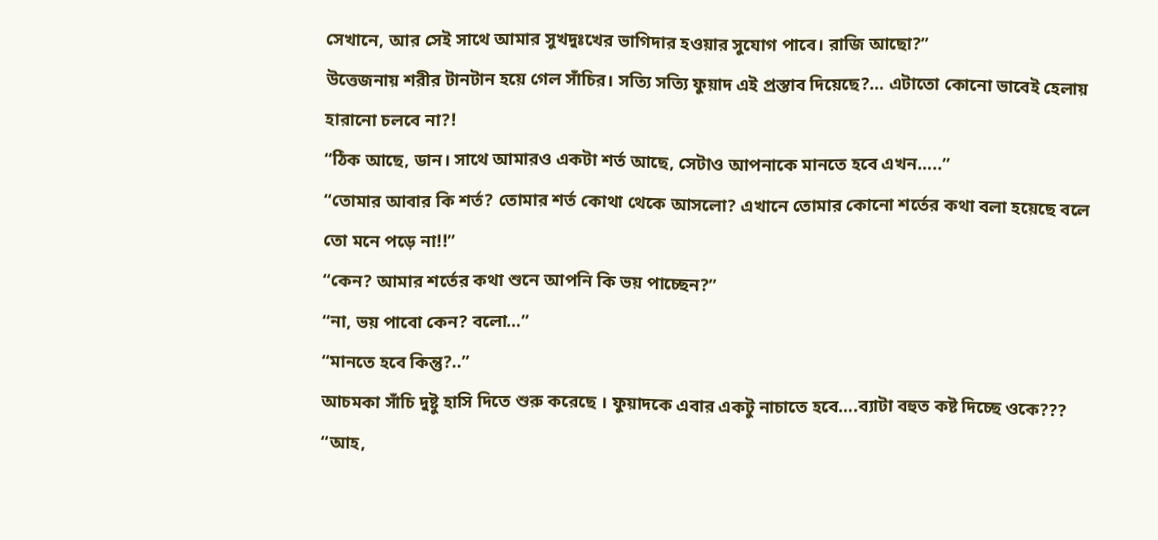সেখানে, আর সেই সাথে আমার সুখদুঃখের ভাগিদার হওয়ার সুযোগ পাবে। রাজি আছো?”
উত্তেজনায় শরীর টানটান হয়ে গেল সাঁচির। সত্যি সত্যি ফুয়াদ এই প্রস্তাব দিয়েছে?… এটাতো কোনো ভাবেই হেলায় হারানো চলবে না?!
“ঠিক আছে, ডান। সাথে আমারও একটা শর্ত আছে, সেটাও আপনাকে মানতে হবে এখন…..”
“তোমার আবার কি শর্ত? তোমার শর্ত কোথা থেকে আসলো? এখানে তোমার কোনো শর্তের কথা বলা হয়েছে বলে তো মনে পড়ে না!!”
“কেন? আমার শর্তের কথা শুনে আপনি কি ভয় পাচ্ছেন?”
“না, ভয় পাবো কেন? বলো…”
“মানতে হবে কিন্তু?..”
আচমকা সাঁচি দুষ্টু হাসি দিতে শুরু করেছে । ফুয়াদকে এবার একটু নাচাতে হবে….ব্যাটা বহুত কষ্ট দিচ্ছে ওকে???
“আহ,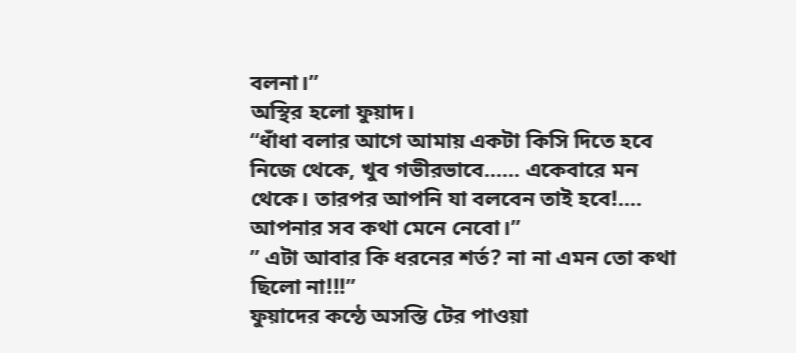বলনা।”
অস্থির হলো ফুয়াদ।
“ধাঁধা বলার আগে আমায় একটা কিসি দিতে হবে নিজে থেকে, খুব গভীরভাবে…… একেবারে মন থেকে। তারপর আপনি যা বলবেন তাই হবে!…. আপনার সব কথা মেনে নেবো।”
” এটা আবার কি ধরনের শর্ত? না না এমন তো কথা ছিলো না!!!”
ফুয়াদের কন্ঠে অসস্তি টের পাওয়া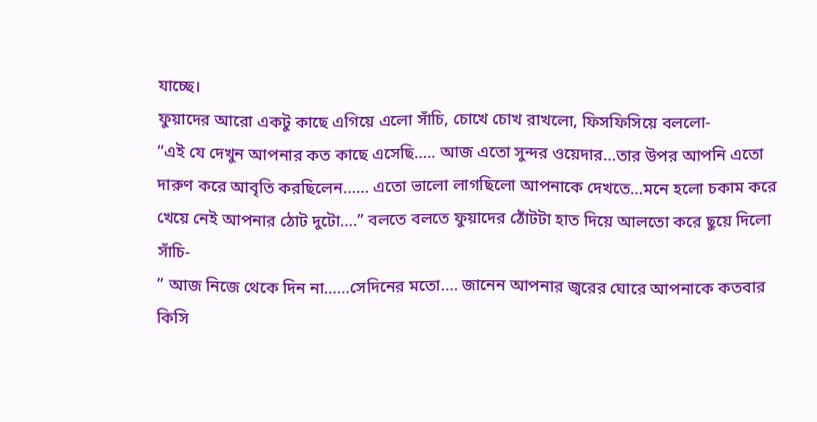যাচ্ছে।
ফুয়াদের আরো একটু কাছে এগিয়ে এলো সাঁচি, চোখে চোখ রাখলো, ফিসফিসিয়ে বললো-
“এই যে দেখুন আপনার কত কাছে এসেছি….. আজ এতো সুন্দর ওয়েদার…তার উপর আপনি এতো দারুণ করে আবৃতি করছিলেন…… এতো ভালো লাগছিলো আপনাকে দেখতে…মনে হলো চকাম করে খেয়ে নেই আপনার ঠোট দুটো….” বলতে বলতে ফুয়াদের ঠোঁটটা হাত দিয়ে আলতো করে ছুয়ে দিলো সাঁচি-
” আজ নিজে থেকে দিন না……সেদিনের মতো…. জানেন আপনার জ্বরের ঘোরে আপনাকে কতবার কিসি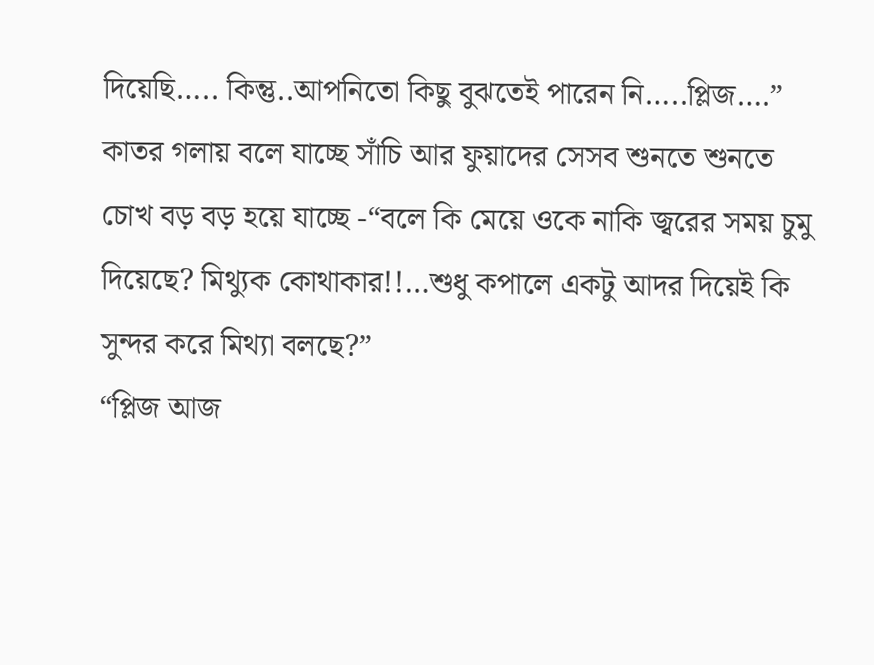দিয়েছি….. কিন্তু..আপনিতো কিছু বুঝতেই পারেন নি…..প্লিজ….”
কাতর গলায় বলে যাচ্ছে সাঁচি আর ফুয়াদের সেসব শুনতে শুনতে চোখ বড় বড় হয়ে যাচ্ছে -“বলে কি মেয়ে ওকে নাকি জ্বরের সময় চুমু দিয়েছে? মিথ্যুক কোথাকার!!…শুধু কপালে একটু আদর দিয়েই কি সুন্দর করে মিথ্যা বলছে?”
“প্লিজ আজ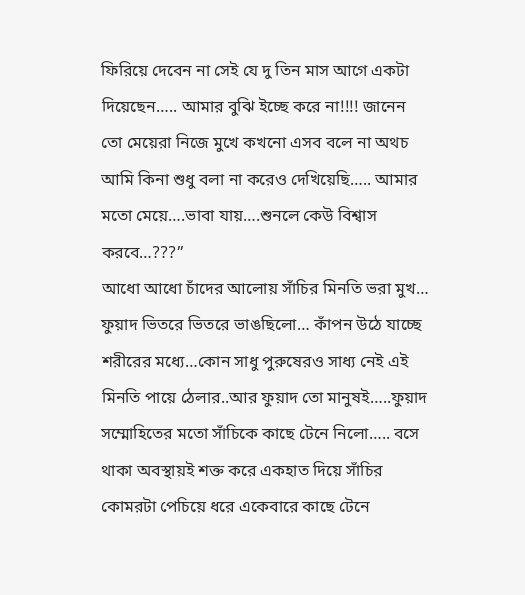ফিরিয়ে দেবেন না সেই যে দু তিন মাস আগে একটা দিয়েছেন….. আমার বুঝি ইচ্ছে করে না!!!! জানেন তো মেয়েরা নিজে মুখে কখনো এসব বলে না অথচ আমি কিনা শুধু বলা না করেও দেখিয়েছি….. আমার মতো মেয়ে….ভাবা যায়….শুনলে কেউ বিশ্বাস করবে…???”
আধো আধো চাঁদের আলোয় সাঁচির মিনতি ভরা মুখ… ফুয়াদ ভিতরে ভিতরে ভাঙছিলো… কাঁপন উঠে যাচ্ছে শরীরের মধ্যে…কোন সাধু পুরুষেরও সাধ্য নেই এই মিনতি পায়ে ঠেলার..আর ফুয়াদ তো মানুষই…..ফুয়াদ সম্মোহিতের মতো সাঁচিকে কাছে টেনে নিলো….. বসে থাকা অবস্থায়ই শক্ত করে একহাত দিয়ে সাঁচির কোমরটা পেচিয়ে ধরে একেবারে কাছে টেনে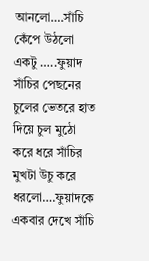আনলো….সাঁচি কেঁপে উঠলো একটু …..ফুয়াদ সাঁচির পেছনের চুলের ভেতরে হাত দিয়ে চুল মুঠো করে ধরে সাঁচির মুখটা উচু করে ধরলো….ফুয়াদকে একবার দেখে সাঁচি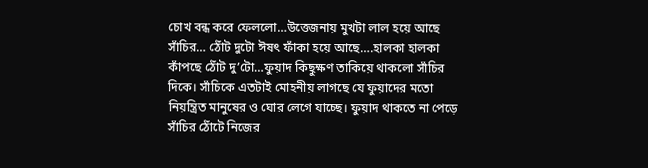চোখ বন্ধ করে ফেললো…উত্তেজনায় মুখটা লাল হয়ে আছে সাঁচির… ঠোঁট দুটো ঈষৎ ফাঁকা হয়ে আছে….হালকা হালকা কাঁপছে ঠোঁট দু’টো…ফুয়াদ কিছুক্ষণ তাকিয়ে থাকলো সাঁচির দিকে। সাঁচিকে এতটাই মোহনীয় লাগছে যে ফুয়াদের মতো নিয়ন্ত্রিত মানুষের ও ঘোর লেগে যাচ্ছে। ফুয়াদ থাকতে না পেড়ে সাঁচির ঠোঁটে নিজের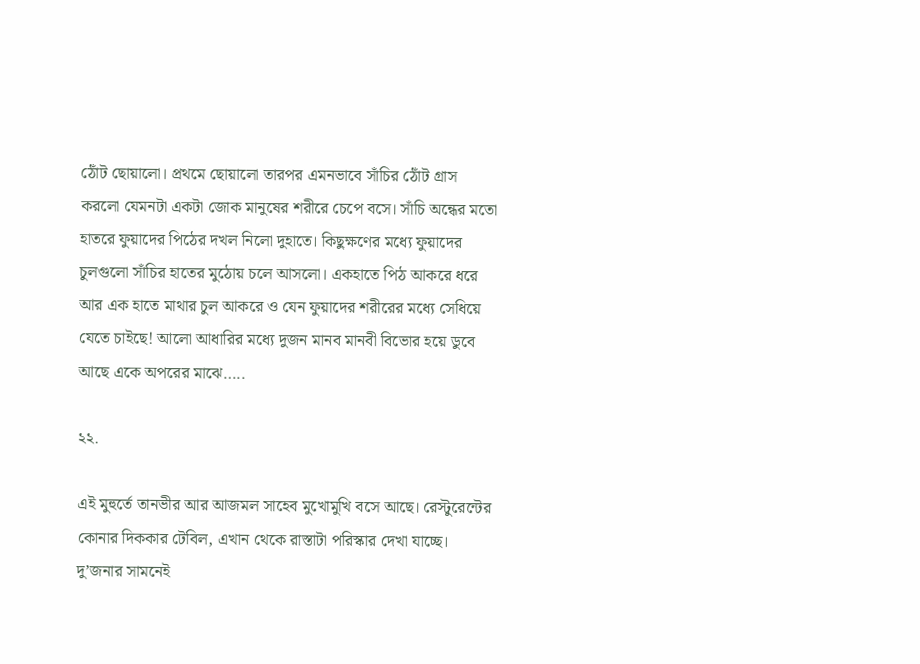ঠোঁট ছোয়ালো। প্রথমে ছোয়ালো তারপর এমনভাবে সাঁচির ঠোঁট গ্রাস করলো যেমনটা একটা জোক মানুষের শরীরে চেপে বসে। সাঁচি অন্ধের মতো হাতরে ফুয়াদের পিঠের দখল নিলো দুহাতে। কিছুক্ষণের মধ্যে ফুয়াদের চুলগুলো সাঁচির হাতের মুঠোয় চলে আসলো। একহাতে পিঠ আকরে ধরে আর এক হাতে মাথার চুল আকরে ও যেন ফুয়াদের শরীরের মধ্যে সেধিয়ে যেতে চাইছে! আলো আধারির মধ্যে দুজন মানব মানবী বিভোর হয়ে ডুবে আছে একে অপরের মাঝে…..

২২.

এই মুহুর্তে তানভীর আর আজমল সাহেব মুখোমুখি বসে আছে। রেস্টুরেন্টের কোনার দিককার টেবিল, এখান থেকে রাস্তাটা পরিস্কার দেখা যাচ্ছে। দু’জনার সামনেই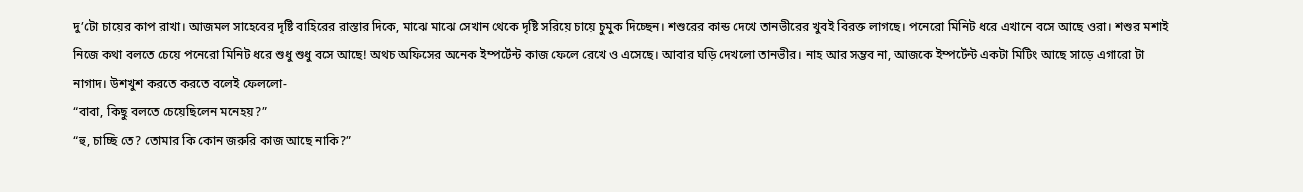দু’টো চায়ের কাপ রাখা। আজমল সাহেবের দৃষ্টি বাহিরের রাস্তার দিকে, মাঝে মাঝে সেখান থেকে দৃষ্টি সরিয়ে চায়ে চুমুক দিচ্ছেন। শশুরের কান্ড দেখে তানভীরের খুবই বিরক্ত লাগছে। পনেরো মিনিট ধরে এখানে বসে আছে ওরা। শশুর মশাই নিজে কথা বলতে চেয়ে পনেরো মিনিট ধরে শুধু শুধু বসে আছে! অথচ অফিসের অনেক ইম্পর্টেন্ট কাজ ফেলে রেখে ও এসেছে। আবার ঘড়ি দেখলো তানভীর। নাহ আর সম্ভব না, আজকে ইম্পর্টেন্ট একটা মিটিং আছে সাড়ে এগারো টা নাগাদ। উশখুশ করতে করতে বলেই ফেললো-
“বাবা, কিছু বলতে চেয়েছিলেন মনেহয়?”
“হু, চাচ্ছি তে? তোমার কি কোন জরুরি কাজ আছে নাকি?”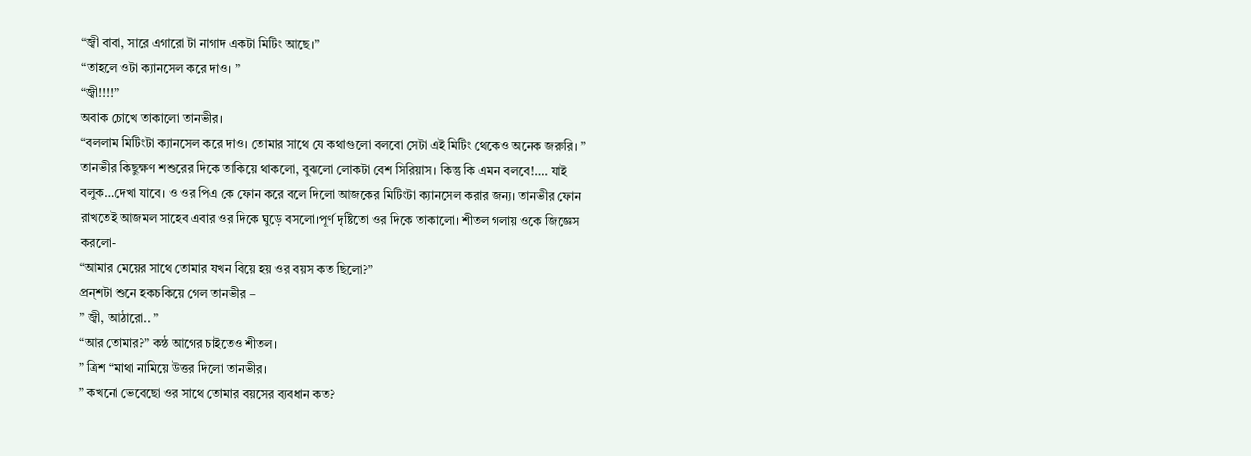“জ্বী বাবা, সারে এগারো টা নাগাদ একটা মিটিং আছে।”
“তাহলে ওটা ক্যানসেল করে দাও। ”
“জ্বী!!!!”
অবাক চোখে তাকালো তানভীর।
“বললাম মিটিংটা ক্যানসেল করে দাও। তোমার সাথে যে কথাগুলো বলবো সেটা এই মিটিং থেকেও অনেক জরুরি। ”
তানভীর কিছুক্ষণ শশুরের দিকে তাকিয়ে থাকলো, বুঝলো লোকটা বেশ সিরিয়াস। কিন্তু কি এমন বলবে!…. যাই বলুক…দেখা যাবে। ও ওর পিএ কে ফোন করে বলে দিলো আজকের মিটিংটা ক্যানসেল করার জন্য। তানভীর ফোন রাখতেই আজমল সাহেব এবার ওর দিকে ঘুড়ে বসলো।পূর্ণ দৃষ্টিতো ওর দিকে তাকালো। শীতল গলায় ওকে জিজ্ঞেস করলো-
“আমার মেয়ের সাথে তোমার যখন বিয়ে হয় ওর বয়স কত ছিলো?”
প্রন্শটা শুনে হকচকিয়ে গেল তানভীর –
” জ্বী, আঠারো.. ”
“আর তোমার?” কন্ঠ আগের চাইতেও শীতল।
” ত্রিশ “মাথা নামিয়ে উত্তর দিলো তানভীর।
” কখনো ভেবেছো ওর সাথে তোমার বয়সের ব্যবধান কত?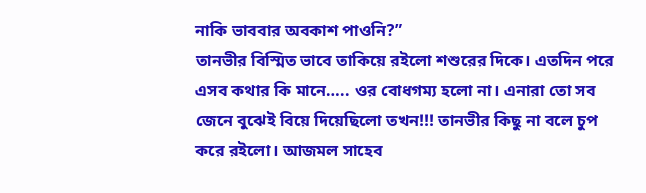নাকি ভাববার অবকাশ পাওনি?”
তানভীর বিস্মিত ভাবে তাকিয়ে রইলো শশুরের দিকে। এতদিন পরে এসব কথার কি মানে….. ওর বোধগম্য হলো না। এনারা তো সব জেনে বুঝেই বিয়ে দিয়েছিলো তখন!!! তানভীর কিছু না বলে চুপ করে রইলো। আজমল সাহেব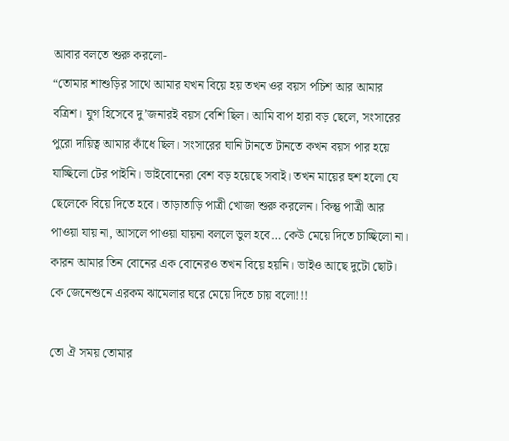আবার বলতে শুরু করলো-
“তোমার শাশুড়ির সাথে আমার যখন বিয়ে হয় তখন ওর বয়স পচিশ আর আমার বত্রিশ। যুগ হিসেবে দু’জনারই বয়স বেশি ছিল। আমি বাপ হারা বড় ছেলে, সংসারের পুরো দায়িত্ব আমার কাঁধে ছিল। সংসারের ঘানি টানতে টানতে কখন বয়স পার হয়ে যাচ্ছিলো টের পাইনি। ভাইবোনেরা বেশ বড় হয়েছে সবাই। তখন মায়ের হুশ হলো যে ছেলেকে বিয়ে দিতে হবে। তাড়াতাড়ি পাত্রী খোজা শুরু করলেন। কিন্তু পাত্রী আর পাওয়া যায় না, আসলে পাওয়া যায়না বললে ভুল হবে… কেউ মেয়ে দিতে চাচ্ছিলো না। কারন আমার তিন বোনের এক বোনেরও তখন বিয়ে হয়নি। ভাইও আছে দুটো ছোট। কে জেনেশুনে এরকম ঝামেলার ঘরে মেয়ে দিতে চায় বলো!!!

তো ঐ সময় তোমার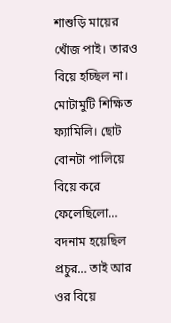শাশুড়ি মায়ের খোঁজ পাই। তারও বিয়ে হচ্ছিল না। মোটামুটি শিক্ষিত ফ্যামিলি। ছোট বোনটা পালিয়ে বিয়ে করে ফেলেছিলো… বদনাম হয়েছিল প্রচুর… তাই আর ওর বিয়ে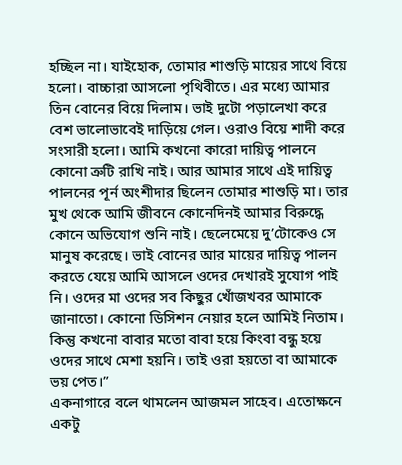হচ্ছিল না। যাইহোক, তোমার শাশুড়ি মায়ের সাথে বিয়ে হলো। বাচ্চারা আসলো পৃথিবীতে। এর মধ্যে আমার তিন বোনের বিয়ে দিলাম। ভাই দুটো পড়ালেখা করে বেশ ভালোভাবেই দাড়িয়ে গেল। ওরাও বিয়ে শাদী করে সংসারী হলো। আমি কখনো কারো দায়িত্ব পালনে কোনো ত্রুটি রাখি নাই। আর আমার সাথে এই দায়িত্ব পালনের পূর্ন অংশীদার ছিলেন তোমার শাশুড়ি মা। তার মুখ থেকে আমি জীবনে কোনেদিনই আমার বিরুদ্ধে কোনে অভিযোগ শুনি নাই। ছেলেমেয়ে দু’টোকেও সে মানুষ করেছে। ভাই বোনের আর মায়ের দায়িত্ব পালন করতে যেয়ে আমি আসলে ওদের দেখারই সুযোগ পাই নি। ওদের মা ওদের সব কিছুর খোঁজখবর আমাকে জানাতো। কোনো ডিসিশন নেয়ার হলে আমিই নিতাম। কিন্তু কখনো বাবার মতো বাবা হয়ে কিংবা বন্ধু হয়ে ওদের সাথে মেশা হয়নি। তাই ওরা হয়তো বা আমাকে ভয় পেত।”
একনাগারে বলে থামলেন আজমল সাহেব। এতোক্ষনে একটু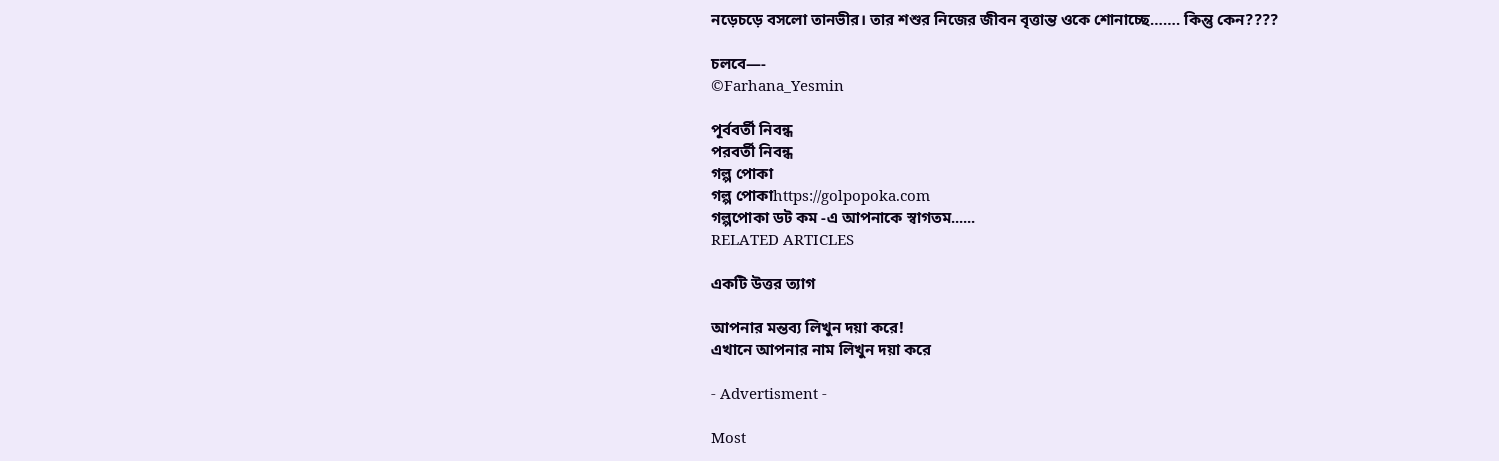নড়েচড়ে বসলো তানভীর। তার শশুর নিজের জীবন বৃত্তান্ত ওকে শোনাচ্ছে……. কিন্তু কেন????

চলবে—-
©Farhana_Yesmin

পূর্ববর্তী নিবন্ধ
পরবর্তী নিবন্ধ
গল্প পোকা
গল্প পোকাhttps://golpopoka.com
গল্পপোকা ডট কম -এ আপনাকে স্বাগতম......
RELATED ARTICLES

একটি উত্তর ত্যাগ

আপনার মন্তব্য লিখুন দয়া করে!
এখানে আপনার নাম লিখুন দয়া করে

- Advertisment -

Most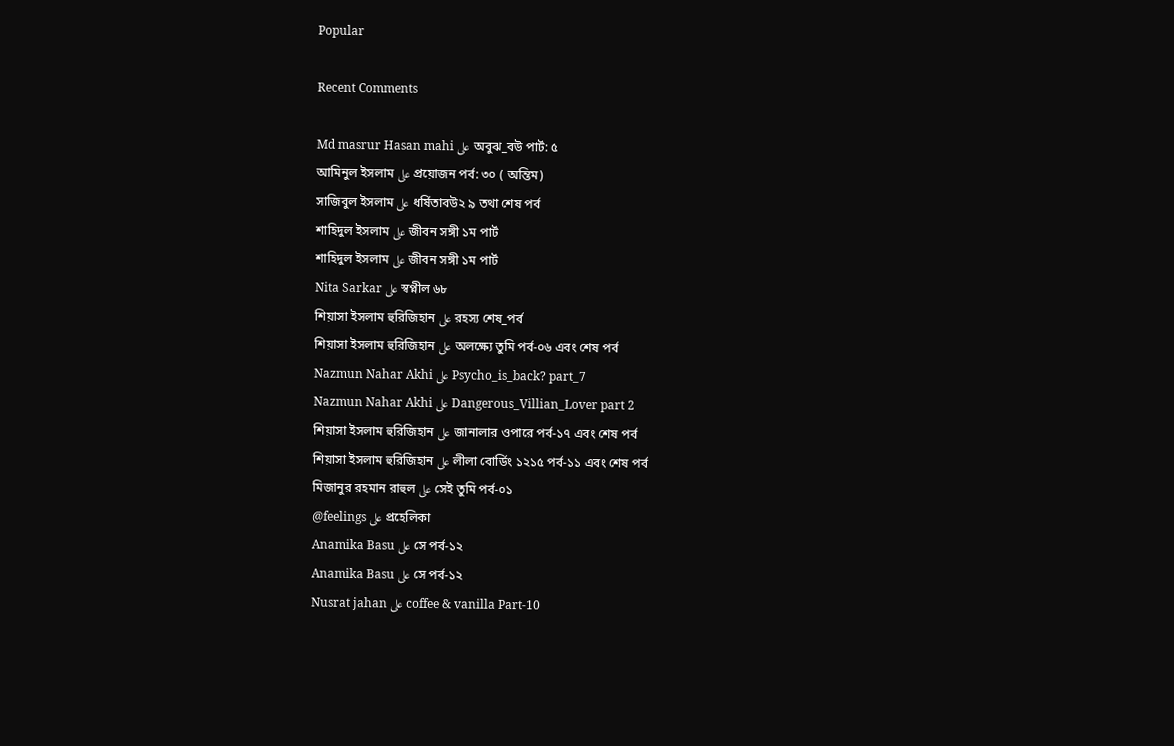Popular

Recent Comments

Md masrur Hasan mahi على অবুঝ_বউ পার্ট: ৫
আমিনুল ইসলাম على প্রয়োজন পর্ব: ৩০ ( অন্তিম)
সাজিবুল ইসলাম على ধর্ষিতাবউ২ ৯ তথা শেষ পর্ব
শাহিদুল ইসলাম على জীবন সঙ্গী ১ম পার্ট
শাহিদুল ইসলাম على জীবন সঙ্গী ১ম পার্ট
Nita Sarkar على স্বপ্নীল ৬৮
শিয়াসা ইসলাম হুরিজিহান على রহস্য শেষ_পর্ব
শিয়াসা ইসলাম হুরিজিহান على অলক্ষ্যে তুমি পর্ব-০৬ এবং শেষ পর্ব
Nazmun Nahar Akhi على Psycho_is_back? part_7
Nazmun Nahar Akhi على Dangerous_Villian_Lover part 2
শিয়াসা ইসলাম হুরিজিহান على জানালার ওপারে পর্ব-১৭ এবং শেষ পর্ব
শিয়াসা ইসলাম হুরিজিহান على লীলা বোর্ডিং ১২১৫ পর্ব-১১ এবং শেষ পর্ব
মিজানুর রহমান রাহুল على সেই তুমি পর্ব-০১
@feelings على প্রহেলিকা
Anamika Basu على সে পর্ব-১২
Anamika Basu على সে পর্ব-১২
Nusrat jahan على coffee & vanilla Part-10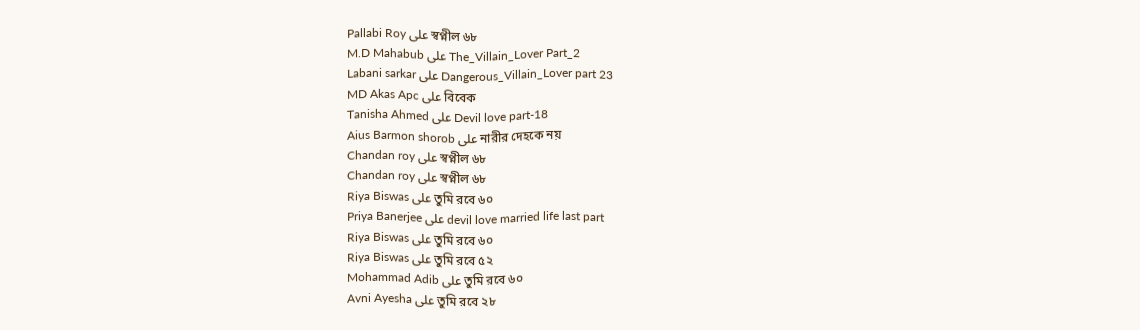Pallabi Roy على স্বপ্নীল ৬৮
M.D Mahabub على The_Villain_Lover Part_2
Labani sarkar على Dangerous_Villain_Lover part 23
MD Akas Apc على বিবেক
Tanisha Ahmed على Devil love part-18
Aius Barmon shorob على নারীর দেহকে নয়
Chandan roy على স্বপ্নীল ৬৮
Chandan roy على স্বপ্নীল ৬৮
Riya Biswas على তুমি রবে ৬০
Priya Banerjee على devil love married life last part
Riya Biswas على তুমি রবে ৬০
Riya Biswas على তুমি রবে ৫২
Mohammad Adib على তুমি রবে ৬০
Avni Ayesha على তুমি রবে ২৮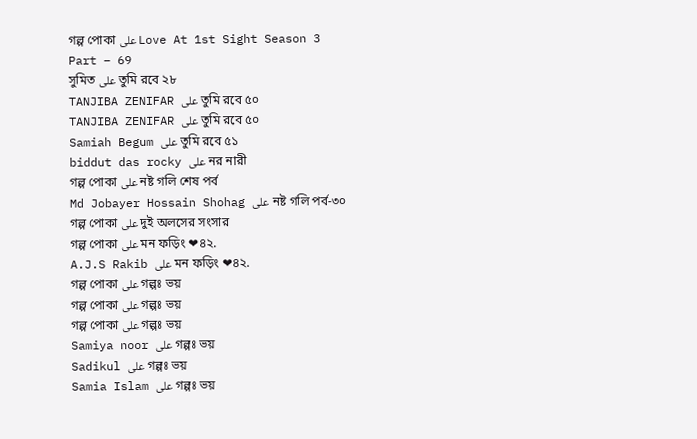গল্প পোকা على Love At 1st Sight Season 3 Part – 69
সুমিত على তুমি রবে ২৮
TANJIBA ZENIFAR على তুমি রবে ৫০
TANJIBA ZENIFAR على তুমি রবে ৫০
Samiah Begum على তুমি রবে ৫১
biddut das rocky على নর নারী
গল্প পোকা على নষ্ট গলি শেষ পর্ব
Md Jobayer Hossain Shohag على নষ্ট গলি পর্ব-৩০
গল্প পোকা على দুই অলসের সংসার
গল্প পোকা على মন ফড়িং ❤৪২.
A.J.S Rakib على মন ফড়িং ❤৪২.
গল্প পোকা على গল্পঃ ভয়
গল্প পোকা على গল্পঃ ভয়
গল্প পোকা على গল্পঃ ভয়
Samiya noor على গল্পঃ ভয়
Sadikul على গল্পঃ ভয়
Samia Islam على গল্পঃ ভয়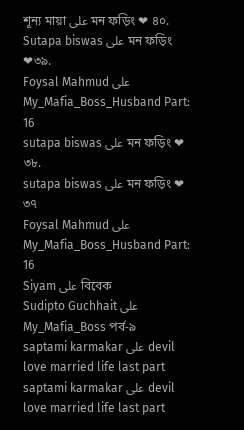শূন্য মায়া على মন ফড়িং ❤ ৪০.
Sutapa biswas على মন ফড়িং ❤৩৯.
Foysal Mahmud على My_Mafia_Boss_Husband Part: 16
sutapa biswas على মন ফড়িং ❤ ৩৮.
sutapa biswas على মন ফড়িং ❤ ৩৭
Foysal Mahmud على My_Mafia_Boss_Husband Part: 16
Siyam على বিবেক
Sudipto Guchhait على My_Mafia_Boss পর্ব-৯
saptami karmakar على devil love married life last part
saptami karmakar على devil love married life last part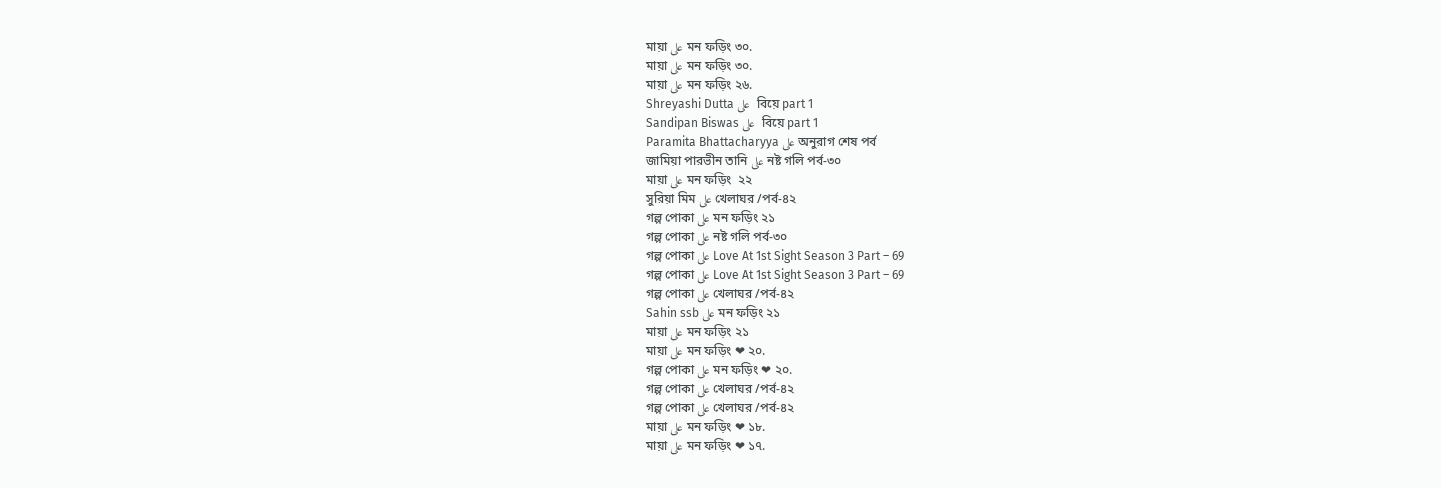মায়া على মন ফড়িং ৩০.
মায়া على মন ফড়িং ৩০.
মায়া على মন ফড়িং ২৬.
Shreyashi Dutta على  বিয়ে part 1
Sandipan Biswas على  বিয়ে part 1
Paramita Bhattacharyya على অনুরাগ শেষ পর্ব
জামিয়া পারভীন তানি على নষ্ট গলি পর্ব-৩০
মায়া على মন ফড়িং  ২২
সুরিয়া মিম على খেলাঘর /পর্ব-৪২
গল্প পোকা على মন ফড়িং ২১
গল্প পোকা على নষ্ট গলি পর্ব-৩০
গল্প পোকা على Love At 1st Sight Season 3 Part – 69
গল্প পোকা على Love At 1st Sight Season 3 Part – 69
গল্প পোকা على খেলাঘর /পর্ব-৪২
Sahin ssb على মন ফড়িং ২১
মায়া على মন ফড়িং ২১
মায়া على মন ফড়িং ❤ ২০.
গল্প পোকা على মন ফড়িং ❤ ২০.
গল্প পোকা على খেলাঘর /পর্ব-৪২
গল্প পোকা على খেলাঘর /পর্ব-৪২
মায়া على মন ফড়িং ❤ ১৮.
মায়া على মন ফড়িং ❤ ১৭.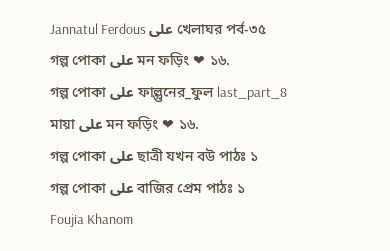Jannatul Ferdous على খেলাঘর পর্ব-৩৫
গল্প পোকা على মন ফড়িং ❤ ১৬.
গল্প পোকা على ফাল্গুনের_ফুল last_part_8
মায়া على মন ফড়িং ❤ ১৬.
গল্প পোকা على ছাত্রী যখন বউ পাঠঃ ১
গল্প পোকা على বাজির প্রেম পাঠঃ ১
Foujia Khanom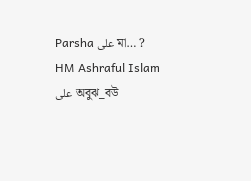Parsha على মা… ?
HM Ashraful Islam على অবুঝ_বউ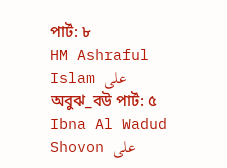পার্ট: ৮
HM Ashraful Islam على অবুঝ_বউ পার্ট: ৫
Ibna Al Wadud Shovon على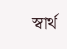স্বার্থ